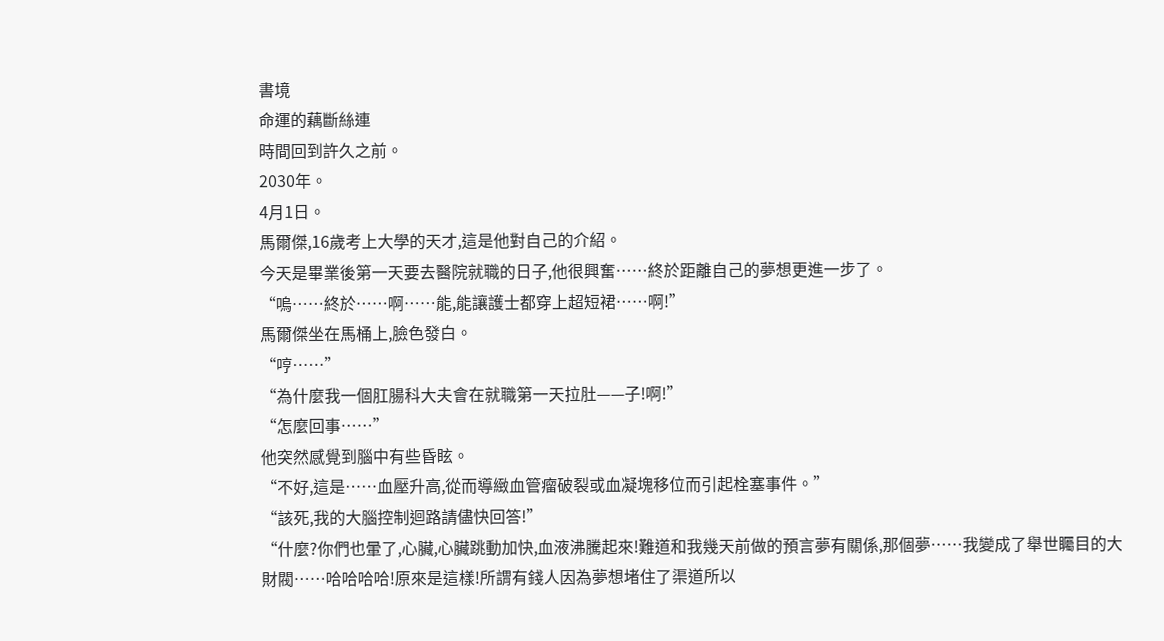書境
命運的藕斷絲連
時間回到許久之前。
2030年。
4月1日。
馬爾傑,16歲考上大學的天才,這是他對自己的介紹。
今天是畢業後第一天要去醫院就職的日子,他很興奮……終於距離自己的夢想更進一步了。
“嗚……終於……啊……能,能讓護士都穿上超短裙……啊!”
馬爾傑坐在馬桶上,臉色發白。
“哼……”
“為什麼我一個肛腸科大夫會在就職第一天拉肚——子!啊!”
“怎麼回事……”
他突然感覺到腦中有些昏眩。
“不好,這是……血壓升高,從而導緻血管瘤破裂或血凝塊移位而引起栓塞事件。”
“該死,我的大腦控制迴路請儘快回答!”
“什麼?你們也暈了,心臟,心臟跳動加快,血液沸騰起來!難道和我幾天前做的預言夢有關係,那個夢……我變成了舉世矚目的大財閥……哈哈哈哈!原來是這樣!所謂有錢人因為夢想堵住了渠道所以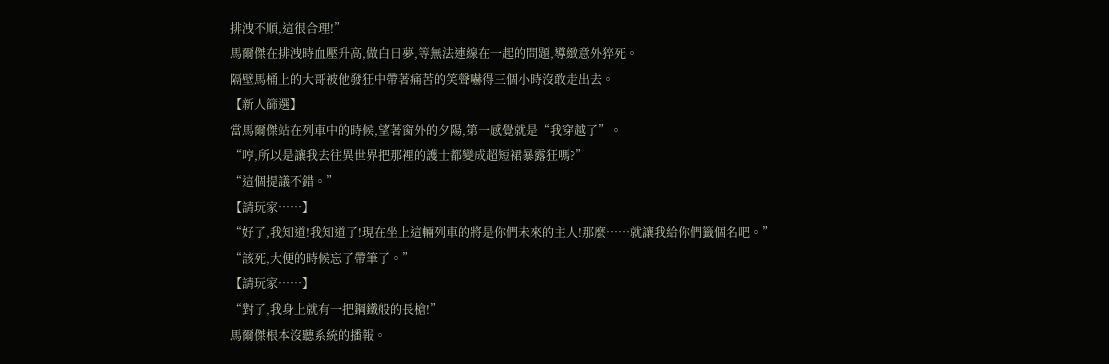排洩不順,這很合理!”
馬爾傑在排洩時血壓升高,做白日夢,等無法連線在一起的問題,導緻意外猝死。
隔壁馬桶上的大哥被他發狂中帶著痛苦的笑聲嚇得三個小時沒敢走出去。
【新人篩選】
當馬爾傑站在列車中的時候,望著窗外的夕陽,第一感覺就是“我穿越了”。
“哼,所以是讓我去往異世界把那裡的護士都變成超短裙暴露狂嗎?”
“這個提議不錯。”
【請玩家……】
“好了,我知道!我知道了!現在坐上這輛列車的將是你們未來的主人!那麼……就讓我給你們籤個名吧。”
“該死,大便的時候忘了帶筆了。”
【請玩家……】
“對了,我身上就有一把鋼鐵般的長槍!”
馬爾傑根本沒聽系統的播報。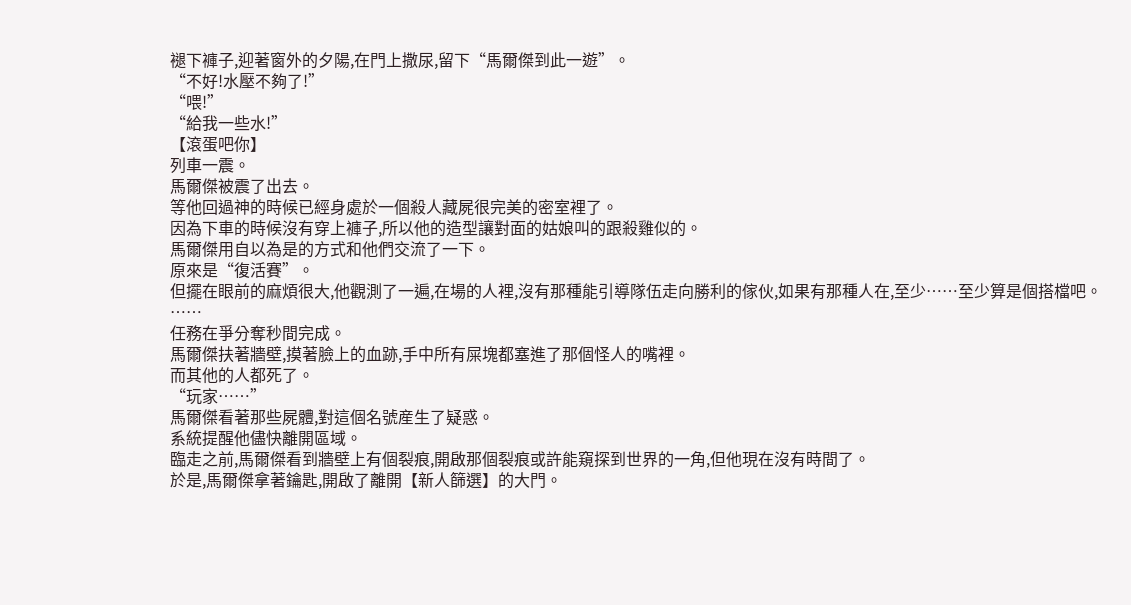褪下褲子,迎著窗外的夕陽,在門上撒尿,留下“馬爾傑到此一遊”。
“不好!水壓不夠了!”
“喂!”
“給我一些水!”
【滾蛋吧你】
列車一震。
馬爾傑被震了出去。
等他回過神的時候已經身處於一個殺人藏屍很完美的密室裡了。
因為下車的時候沒有穿上褲子,所以他的造型讓對面的姑娘叫的跟殺雞似的。
馬爾傑用自以為是的方式和他們交流了一下。
原來是“復活賽”。
但擺在眼前的麻煩很大,他觀測了一遍,在場的人裡,沒有那種能引導隊伍走向勝利的傢伙,如果有那種人在,至少……至少算是個搭檔吧。
……
任務在爭分奪秒間完成。
馬爾傑扶著牆壁,摸著臉上的血跡,手中所有屎塊都塞進了那個怪人的嘴裡。
而其他的人都死了。
“玩家……”
馬爾傑看著那些屍體,對這個名號産生了疑惑。
系統提醒他儘快離開區域。
臨走之前,馬爾傑看到牆壁上有個裂痕,開啟那個裂痕或許能窺探到世界的一角,但他現在沒有時間了。
於是,馬爾傑拿著鑰匙,開啟了離開【新人篩選】的大門。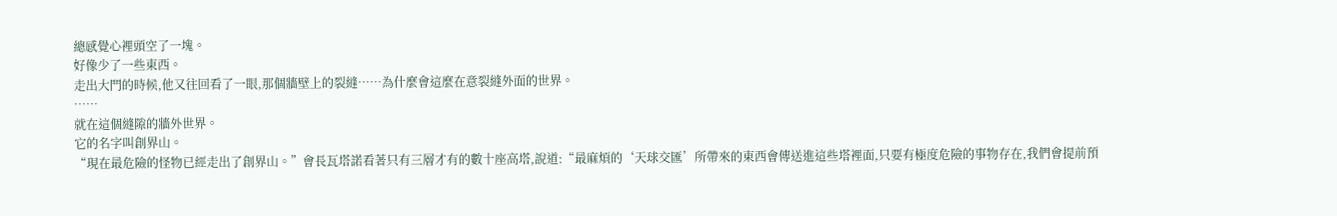總感覺心裡頭空了一塊。
好像少了一些東西。
走出大門的時候,他又往回看了一眼,那個牆壁上的裂縫……為什麼會這麼在意裂縫外面的世界。
……
就在這個縫隙的牆外世界。
它的名字叫創界山。
“現在最危險的怪物已經走出了創界山。”會長瓦塔諾看著只有三層才有的數十座高塔,說道:“最麻煩的‘天球交匯’所帶來的東西會傳送進這些塔裡面,只要有極度危險的事物存在,我們會提前預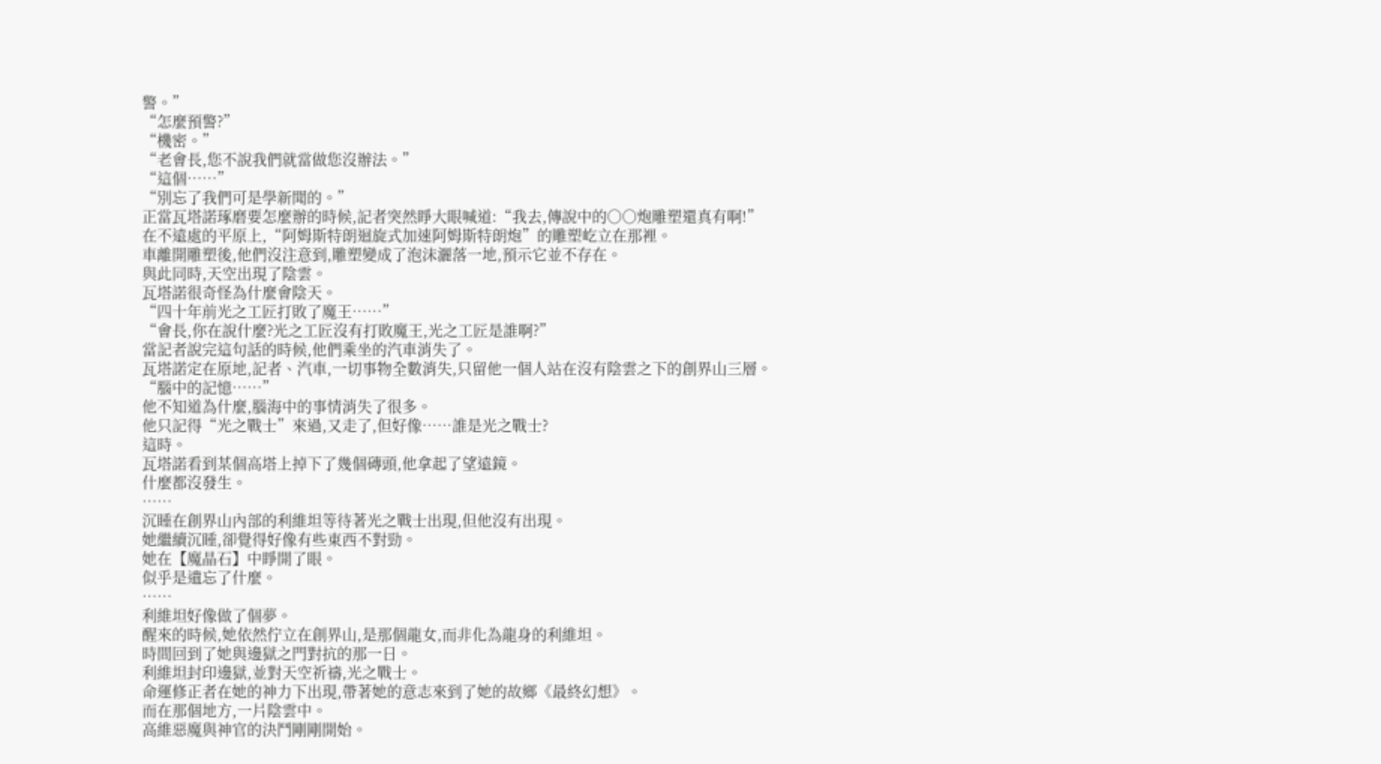警。”
“怎麼預警?”
“機密。”
“老會長,您不說我們就當做您沒辦法。”
“這個……”
“別忘了我們可是學新聞的。”
正當瓦塔諾琢磨要怎麼辦的時候,記者突然睜大眼喊道:“我去,傳說中的○○炮雕塑還真有啊!”
在不遠處的平原上,“阿姆斯特朗迴旋式加速阿姆斯特朗炮”的雕塑屹立在那裡。
車離開雕塑後,他們沒注意到,雕塑變成了泡沫灑落一地,預示它並不存在。
與此同時,天空出現了陰雲。
瓦塔諾很奇怪為什麼會陰天。
“四十年前光之工匠打敗了魔王……”
“會長,你在說什麼?光之工匠沒有打敗魔王,光之工匠是誰啊?”
當記者說完這句話的時候,他們乘坐的汽車消失了。
瓦塔諾定在原地,記者、汽車,一切事物全數消失,只留他一個人站在沒有陰雲之下的創界山三層。
“腦中的記憶……”
他不知道為什麼,腦海中的事情消失了很多。
他只記得“光之戰士”來過,又走了,但好像……誰是光之戰士?
這時。
瓦塔諾看到某個高塔上掉下了幾個磚頭,他拿起了望遠鏡。
什麼都沒發生。
……
沉睡在創界山內部的利維坦等待著光之戰士出現,但他沒有出現。
她繼續沉睡,卻覺得好像有些東西不對勁。
她在【魔晶石】中睜開了眼。
似乎是遺忘了什麼。
……
利維坦好像做了個夢。
醒來的時候,她依然佇立在創界山,是那個龍女,而非化為龍身的利維坦。
時間回到了她與邊獄之門對抗的那一日。
利維坦封印邊獄,並對天空祈禱,光之戰士。
命運修正者在她的神力下出現,帶著她的意志來到了她的故鄉《最終幻想》。
而在那個地方,一片陰雲中。
高維惡魔與神官的決鬥剛剛開始。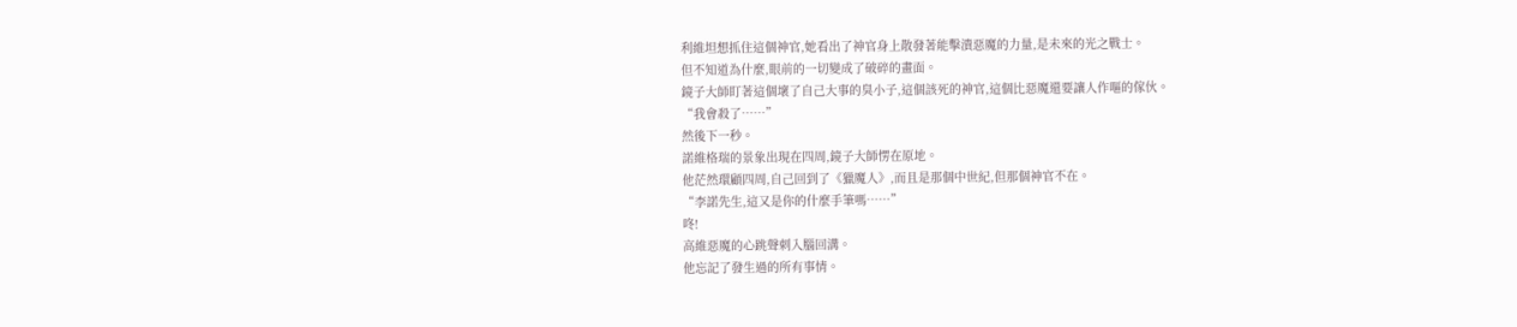利維坦想抓住這個神官,她看出了神官身上散發著能擊潰惡魔的力量,是未來的光之戰士。
但不知道為什麼,眼前的一切變成了破碎的畫面。
鏡子大師盯著這個壞了自己大事的臭小子,這個該死的神官,這個比惡魔還要讓人作嘔的傢伙。
“我會殺了……”
然後下一秒。
諾維格瑞的景象出現在四周,鏡子大師愣在原地。
他茫然環顧四周,自己回到了《獵魔人》,而且是那個中世紀,但那個神官不在。
“李諾先生,這又是你的什麼手筆嗎……”
咚!
高維惡魔的心跳聲刺入腦回溝。
他忘記了發生過的所有事情。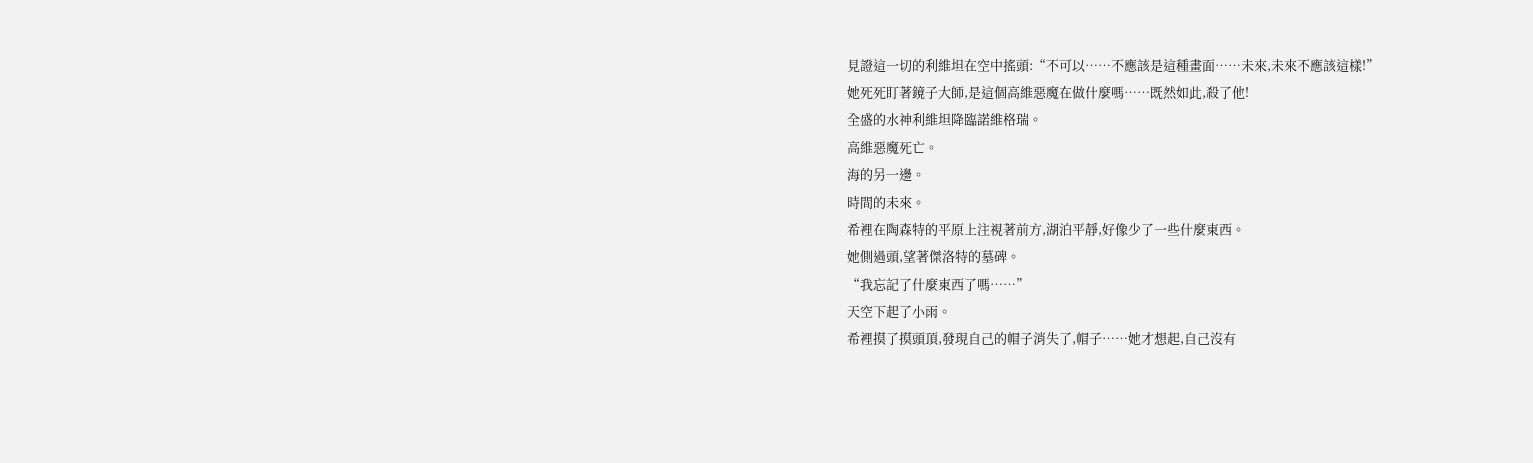見證這一切的利維坦在空中搖頭:“不可以……不應該是這種畫面……未來,未來不應該這樣!”
她死死盯著鏡子大師,是這個高維惡魔在做什麼嗎……既然如此,殺了他!
全盛的水神利維坦降臨諾維格瑞。
高維惡魔死亡。
海的另一邊。
時間的未來。
希裡在陶森特的平原上注視著前方,湖泊平靜,好像少了一些什麼東西。
她側過頭,望著傑洛特的墓碑。
“我忘記了什麼東西了嗎……”
天空下起了小雨。
希裡摸了摸頭頂,發現自己的帽子消失了,帽子……她才想起,自己沒有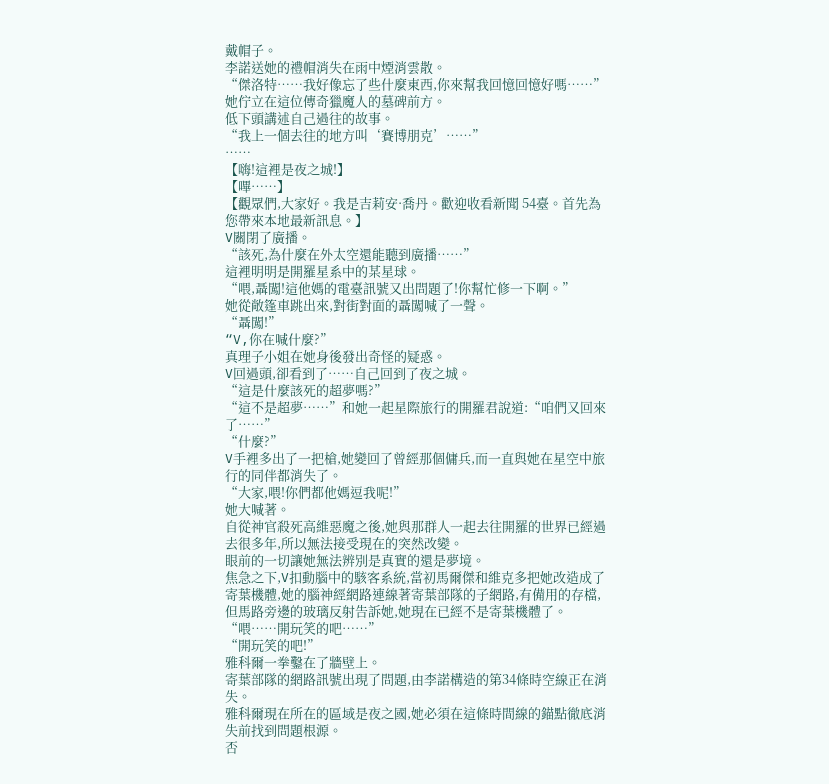戴帽子。
李諾送她的禮帽消失在雨中煙消雲散。
“傑洛特……我好像忘了些什麼東西,你來幫我回憶回憶好嗎……”
她佇立在這位傳奇獵魔人的墓碑前方。
低下頭講述自己過往的故事。
“我上一個去往的地方叫‘賽博朋克’……”
……
【嗨!這裡是夜之城!】
【嗶……】
【觀眾們,大家好。我是吉莉安·喬丹。歡迎收看新聞 54臺。首先為您帶來本地最新訊息。】
V關閉了廣播。
“該死,為什麼在外太空還能聽到廣播……”
這裡明明是開羅星系中的某星球。
“喂,聶闖!這他媽的電臺訊號又出問題了!你幫忙修一下啊。”
她從敞篷車跳出來,對街對面的聶闖喊了一聲。
“聶闖!”
“V,你在喊什麼?”
真理子小姐在她身後發出奇怪的疑惑。
V回過頭,卻看到了……自己回到了夜之城。
“這是什麼該死的超夢嗎?”
“這不是超夢……”和她一起星際旅行的開羅君說道:“咱們又回來了……”
“什麼?”
V手裡多出了一把槍,她變回了曾經那個傭兵,而一直與她在星空中旅行的同伴都消失了。
“大家,喂!你們都他媽逗我呢!”
她大喊著。
自從神官殺死高維惡魔之後,她與那群人一起去往開羅的世界已經過去很多年,所以無法接受現在的突然改變。
眼前的一切讓她無法辨別是真實的還是夢境。
焦急之下,V扣動腦中的駭客系統,當初馬爾傑和維克多把她改造成了寄葉機體,她的腦神經網路連線著寄葉部隊的子網路,有備用的存檔,但馬路旁邊的玻璃反射告訴她,她現在已經不是寄葉機體了。
“喂……開玩笑的吧……”
“開玩笑的吧!”
雅科爾一拳鑿在了牆壁上。
寄葉部隊的網路訊號出現了問題,由李諾構造的第34條時空線正在消失。
雅科爾現在所在的區域是夜之國,她必須在這條時間線的錨點徹底消失前找到問題根源。
否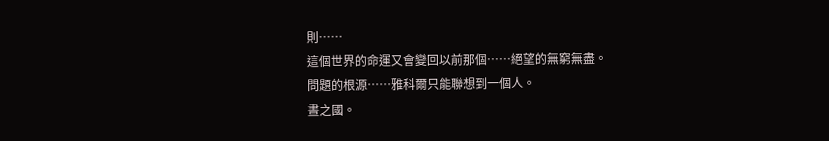則……
這個世界的命運又會變回以前那個……絕望的無窮無盡。
問題的根源……雅科爾只能聯想到一個人。
晝之國。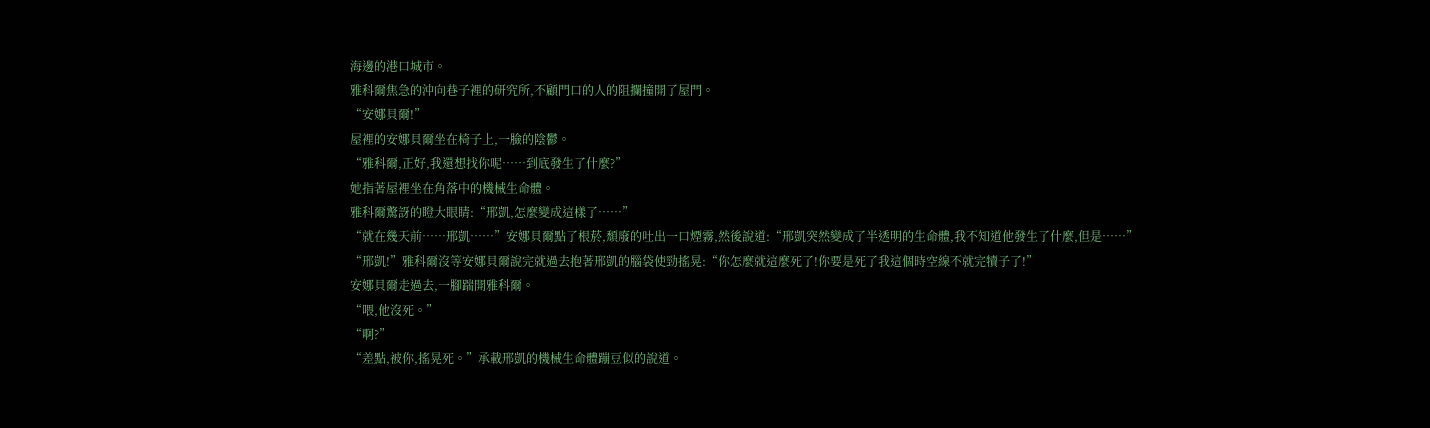海邊的港口城市。
雅科爾焦急的沖向巷子裡的研究所,不顧門口的人的阻攔撞開了屋門。
“安娜貝爾!”
屋裡的安娜貝爾坐在椅子上,一臉的陰鬱。
“雅科爾,正好,我還想找你呢……到底發生了什麼?”
她指著屋裡坐在角落中的機械生命體。
雅科爾驚訝的瞪大眼睛:“邢凱,怎麼變成這樣了……”
“就在幾天前……邢凱……”安娜貝爾點了根菸,頹廢的吐出一口煙霧,然後說道:“邢凱突然變成了半透明的生命體,我不知道他發生了什麼,但是……”
“邢凱!”雅科爾沒等安娜貝爾說完就過去抱著邢凱的腦袋使勁搖晃:“你怎麼就這麼死了!你要是死了我這個時空線不就完犢子了!”
安娜貝爾走過去,一腳踹開雅科爾。
“喂,他沒死。”
“啊?”
“差點,被你,搖晃死。”承載邢凱的機械生命體蹦豆似的說道。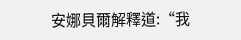安娜貝爾解釋道:“我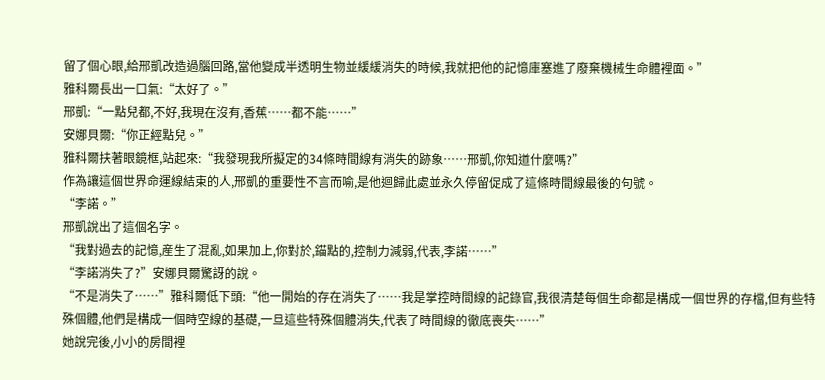留了個心眼,給邢凱改造過腦回路,當他變成半透明生物並緩緩消失的時候,我就把他的記憶庫塞進了廢棄機械生命體裡面。”
雅科爾長出一口氣:“太好了。”
邢凱:“一點兒都,不好,我現在沒有,香蕉……都不能……”
安娜貝爾:“你正經點兒。”
雅科爾扶著眼鏡框,站起來:“我發現我所擬定的34條時間線有消失的跡象……邢凱,你知道什麼嗎?”
作為讓這個世界命運線結束的人,邢凱的重要性不言而喻,是他迴歸此處並永久停留促成了這條時間線最後的句號。
“李諾。”
邢凱說出了這個名字。
“我對過去的記憶,産生了混亂,如果加上,你對於,錨點的,控制力減弱,代表,李諾……”
“李諾消失了?”安娜貝爾驚訝的說。
“不是消失了……”雅科爾低下頭:“他一開始的存在消失了……我是掌控時間線的記錄官,我很清楚每個生命都是構成一個世界的存檔,但有些特殊個體,他們是構成一個時空線的基礎,一旦這些特殊個體消失,代表了時間線的徹底喪失……”
她說完後,小小的房間裡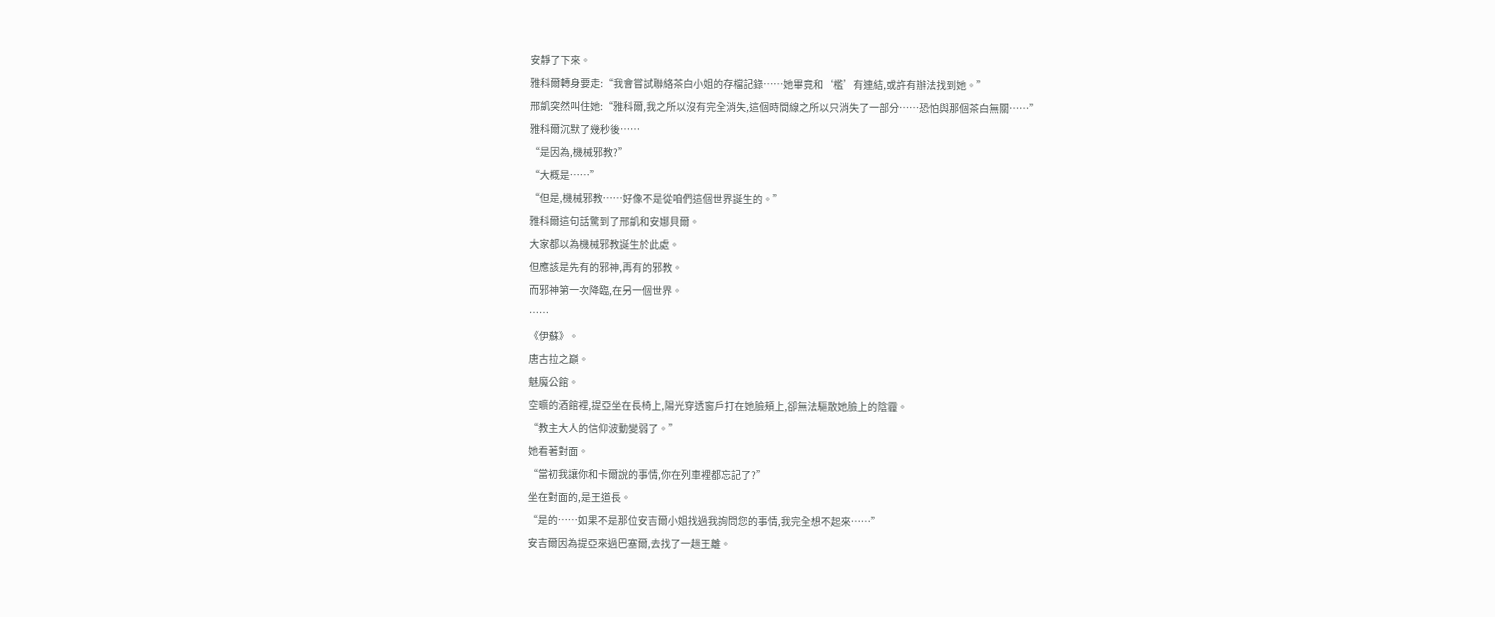安靜了下來。
雅科爾轉身要走:“我會嘗試聯絡茶白小姐的存檔記錄……她畢竟和‘檻’有連結,或許有辦法找到她。”
邢凱突然叫住她:“雅科爾,我之所以沒有完全消失,這個時間線之所以只消失了一部分……恐怕與那個茶白無關……”
雅科爾沉默了幾秒後……
“是因為,機械邪教?”
“大概是……”
“但是,機械邪教……好像不是從咱們這個世界誕生的。”
雅科爾這句話驚到了邢凱和安娜貝爾。
大家都以為機械邪教誕生於此處。
但應該是先有的邪神,再有的邪教。
而邪神第一次降臨,在另一個世界。
……
《伊蘇》。
唐古拉之巔。
魅魔公館。
空曠的酒館裡,提亞坐在長椅上,陽光穿透窗戶打在她臉頰上,卻無法驅散她臉上的陰霾。
“教主大人的信仰波動變弱了。”
她看著對面。
“當初我讓你和卡爾說的事情,你在列車裡都忘記了?”
坐在對面的,是王道長。
“是的……如果不是那位安吉爾小姐找過我詢問您的事情,我完全想不起來……”
安吉爾因為提亞來過巴塞爾,去找了一趟王離。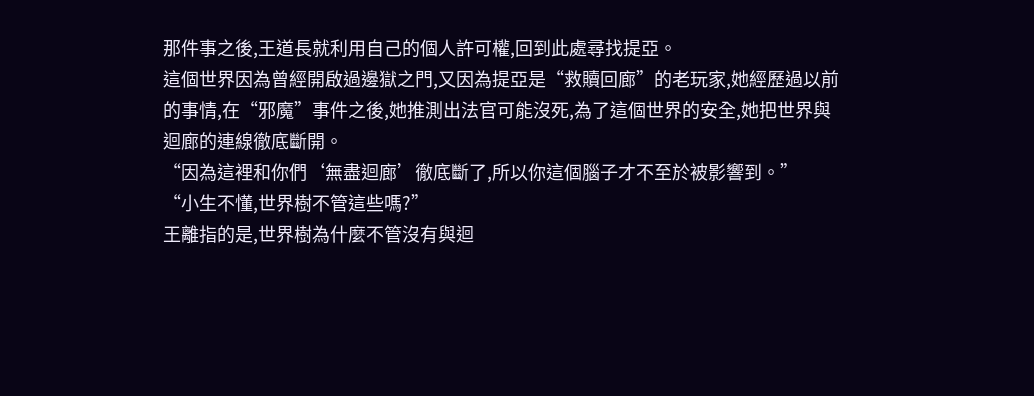那件事之後,王道長就利用自己的個人許可權,回到此處尋找提亞。
這個世界因為曾經開啟過邊獄之門,又因為提亞是“救贖回廊”的老玩家,她經歷過以前的事情,在“邪魔”事件之後,她推測出法官可能沒死,為了這個世界的安全,她把世界與迴廊的連線徹底斷開。
“因為這裡和你們‘無盡迴廊’徹底斷了,所以你這個腦子才不至於被影響到。”
“小生不懂,世界樹不管這些嗎?”
王離指的是,世界樹為什麼不管沒有與迴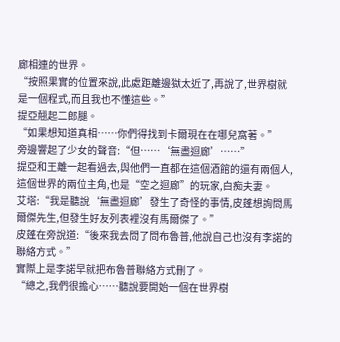廊相連的世界。
“按照果實的位置來說,此處距離邊獄太近了,再說了,世界樹就是一個程式,而且我也不懂這些。”
提亞翹起二郎腿。
“如果想知道真相……你們得找到卡爾現在在哪兒窩著。”
旁邊響起了少女的聲音:“但……‘無盡迴廊’……”
提亞和王離一起看過去,與他們一直都在這個酒館的還有兩個人,這個世界的兩位主角,也是“空之迴廊”的玩家,白痴夫妻。
艾塔:“我是聽說‘無盡迴廊’發生了奇怪的事情,皮蓬想詢問馬爾傑先生,但發生好友列表裡沒有馬爾傑了。”
皮蓬在旁說道:“後來我去問了問布魯普,他說自己也沒有李諾的聯絡方式。”
實際上是李諾早就把布魯普聯絡方式刪了。
“總之,我們很擔心……聽說要開始一個在世界樹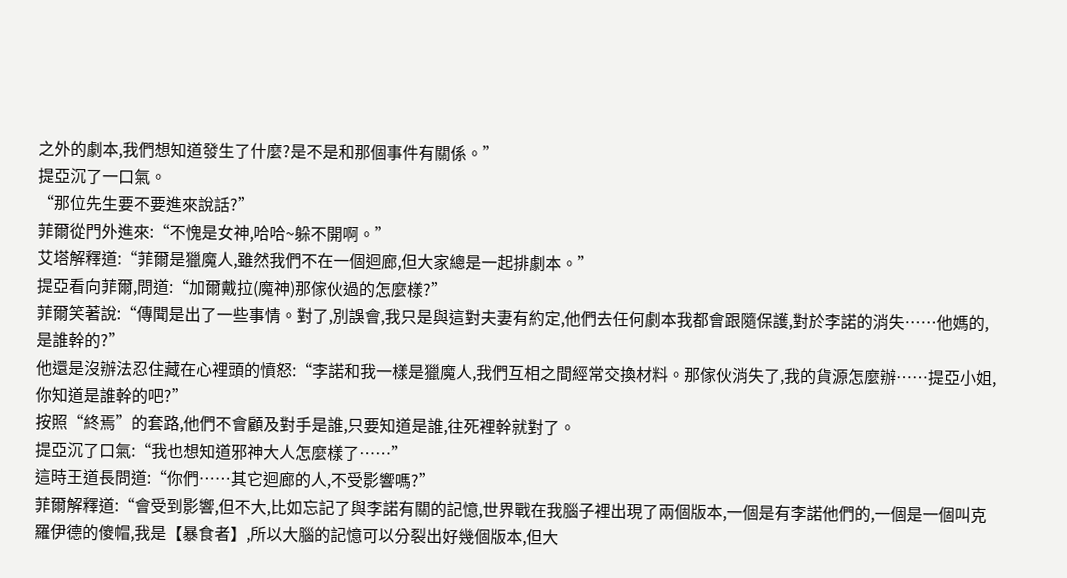之外的劇本,我們想知道發生了什麼?是不是和那個事件有關係。”
提亞沉了一口氣。
“那位先生要不要進來說話?”
菲爾從門外進來:“不愧是女神,哈哈~躲不開啊。”
艾塔解釋道:“菲爾是獵魔人,雖然我們不在一個迴廊,但大家總是一起排劇本。”
提亞看向菲爾,問道:“加爾戴拉(魔神)那傢伙過的怎麼樣?”
菲爾笑著說:“傳聞是出了一些事情。對了,別誤會,我只是與這對夫妻有約定,他們去任何劇本我都會跟隨保護,對於李諾的消失……他媽的,是誰幹的?”
他還是沒辦法忍住藏在心裡頭的憤怒:“李諾和我一樣是獵魔人,我們互相之間經常交換材料。那傢伙消失了,我的貨源怎麼辦……提亞小姐,你知道是誰幹的吧?”
按照“終焉”的套路,他們不會顧及對手是誰,只要知道是誰,往死裡幹就對了。
提亞沉了口氣:“我也想知道邪神大人怎麼樣了……”
這時王道長問道:“你們……其它迴廊的人,不受影響嗎?”
菲爾解釋道:“會受到影響,但不大,比如忘記了與李諾有關的記憶,世界戰在我腦子裡出現了兩個版本,一個是有李諾他們的,一個是一個叫克羅伊德的傻帽,我是【暴食者】,所以大腦的記憶可以分裂出好幾個版本,但大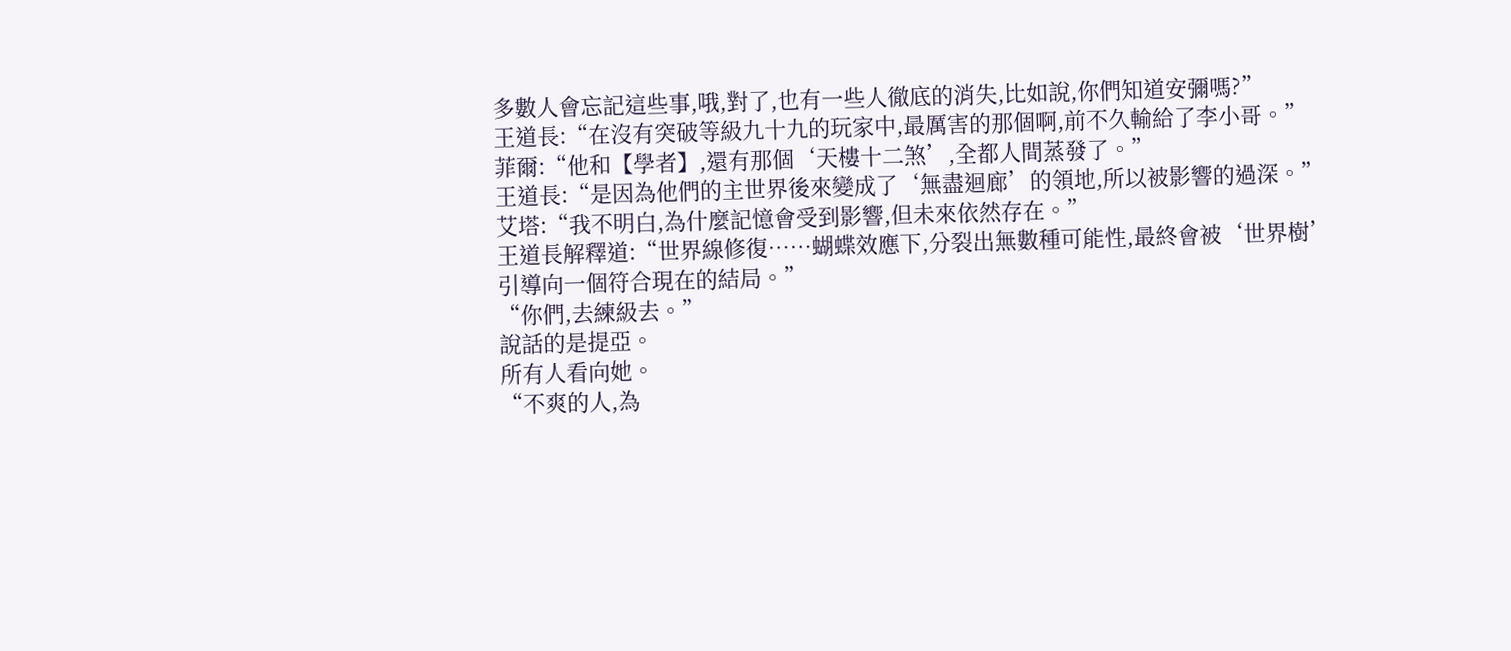多數人會忘記這些事,哦,對了,也有一些人徹底的消失,比如說,你們知道安彌嗎?”
王道長:“在沒有突破等級九十九的玩家中,最厲害的那個啊,前不久輸給了李小哥。”
菲爾:“他和【學者】,還有那個‘天樓十二煞’,全都人間蒸發了。”
王道長:“是因為他們的主世界後來變成了‘無盡迴廊’的領地,所以被影響的過深。”
艾塔:“我不明白,為什麼記憶會受到影響,但未來依然存在。”
王道長解釋道:“世界線修復……蝴蝶效應下,分裂出無數種可能性,最終會被‘世界樹’引導向一個符合現在的結局。”
“你們,去練級去。”
說話的是提亞。
所有人看向她。
“不爽的人,為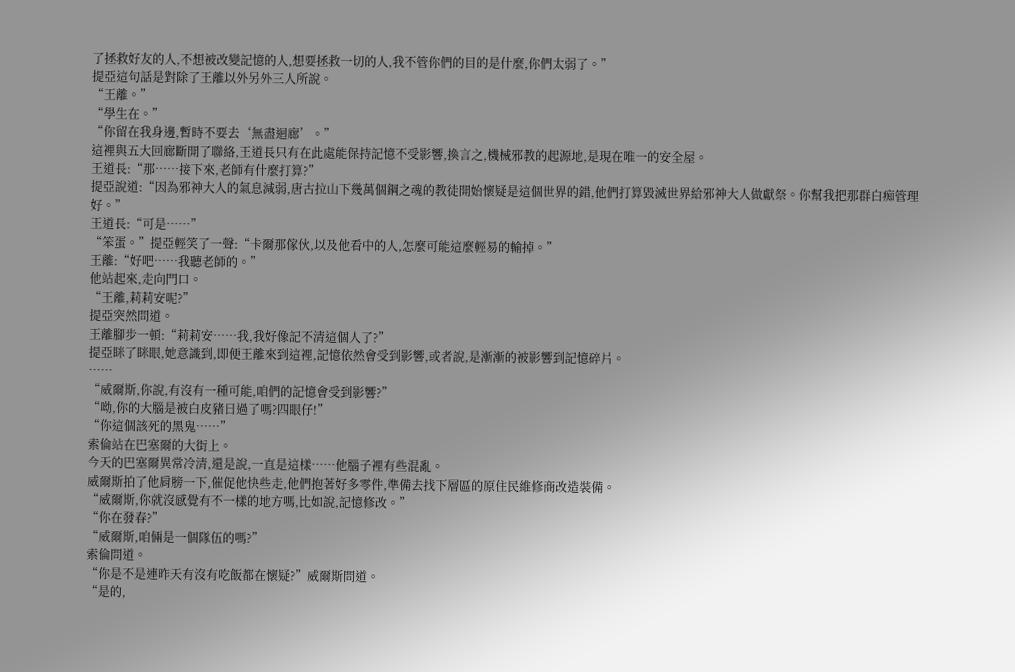了拯救好友的人,不想被改變記憶的人,想要拯救一切的人,我不管你們的目的是什麼,你們太弱了。”
提亞這句話是對除了王離以外另外三人所說。
“王離。”
“學生在。”
“你留在我身邊,暫時不要去‘無盡迴廊’。”
這裡與五大回廊斷開了聯絡,王道長只有在此處能保持記憶不受影響,換言之,機械邪教的起源地,是現在唯一的安全屋。
王道長:“那……接下來,老師有什麼打算?”
提亞說道:“因為邪神大人的氣息減弱,唐古拉山下幾萬個鋼之魂的教徒開始懷疑是這個世界的錯,他們打算毀滅世界給邪神大人做獻祭。你幫我把那群白痴管理好。”
王道長:“可是……”
“笨蛋。”提亞輕笑了一聲:“卡爾那傢伙,以及他看中的人,怎麼可能這麼輕易的輸掉。”
王離:“好吧……我聽老師的。”
他站起來,走向門口。
“王離,莉莉安呢?”
提亞突然問道。
王離腳步一頓:“莉莉安……我,我好像記不清這個人了?”
提亞眯了眯眼,她意識到,即便王離來到這裡,記憶依然會受到影響,或者說,是漸漸的被影響到記憶碎片。
……
“威爾斯,你說,有沒有一種可能,咱們的記憶會受到影響?”
“呦,你的大腦是被白皮豬日過了嗎?四眼仔!”
“你這個該死的黑鬼……”
索倫站在巴塞爾的大街上。
今天的巴塞爾異常冷清,還是說,一直是這樣……他腦子裡有些混亂。
威爾斯拍了他肩膀一下,催促他快些走,他們抱著好多零件,準備去找下層區的原住民維修商改造裝備。
“威爾斯,你就沒感覺有不一樣的地方嗎,比如說,記憶修改。”
“你在發春?”
“威爾斯,咱倆是一個隊伍的嗎?”
索倫問道。
“你是不是連昨天有沒有吃飯都在懷疑?”威爾斯問道。
“是的,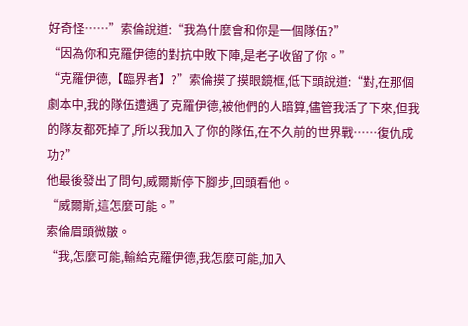好奇怪……”索倫說道:“我為什麼會和你是一個隊伍?”
“因為你和克羅伊德的對抗中敗下陣,是老子收留了你。”
“克羅伊德,【臨界者】?”索倫摸了摸眼鏡框,低下頭說道:“對,在那個劇本中,我的隊伍遭遇了克羅伊德,被他們的人暗算,儘管我活了下來,但我的隊友都死掉了,所以我加入了你的隊伍,在不久前的世界戰……復仇成功?”
他最後發出了問句,威爾斯停下腳步,回頭看他。
“威爾斯,這怎麼可能。”
索倫眉頭微皺。
“我,怎麼可能,輸給克羅伊德,我怎麼可能,加入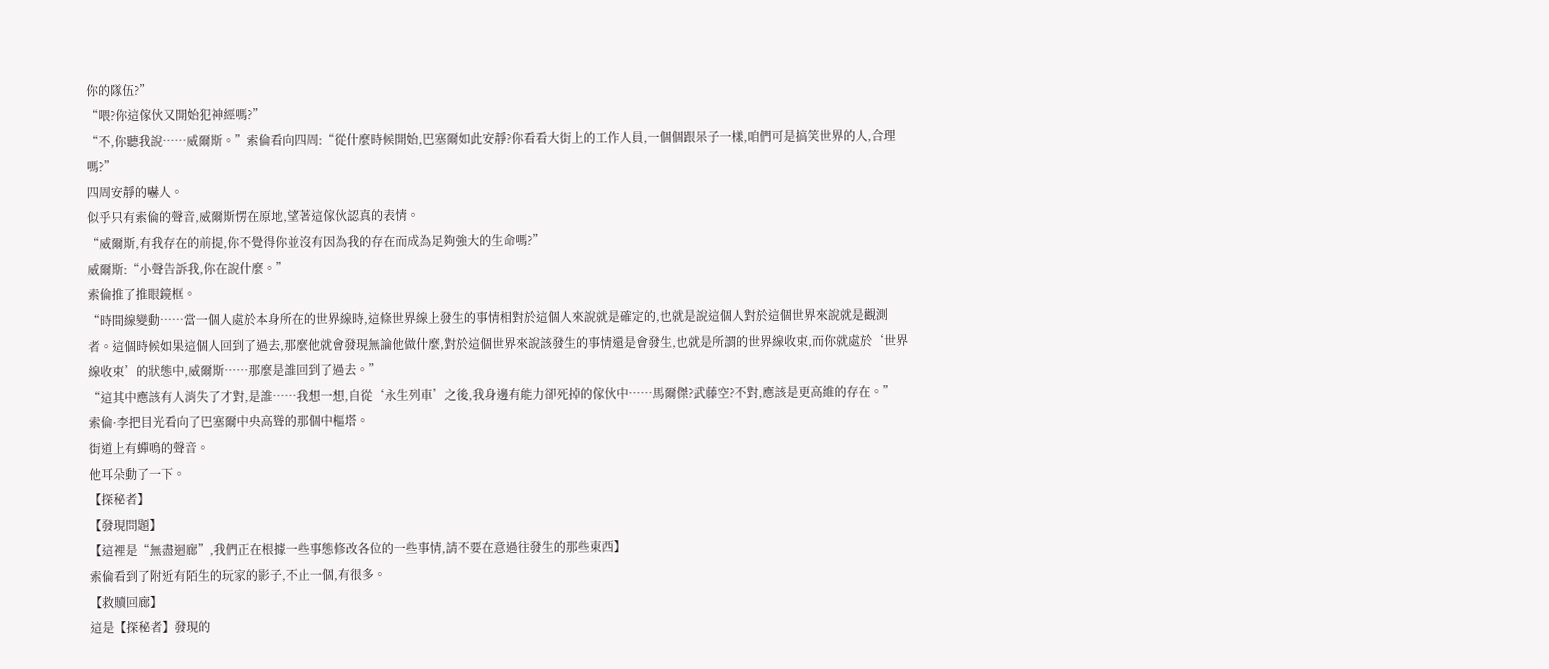你的隊伍?”
“喂?你這傢伙又開始犯神經嗎?”
“不,你聽我說……威爾斯。”索倫看向四周:“從什麼時候開始,巴塞爾如此安靜?你看看大街上的工作人員,一個個跟呆子一樣,咱們可是搞笑世界的人,合理嗎?”
四周安靜的嚇人。
似乎只有索倫的聲音,威爾斯愣在原地,望著這傢伙認真的表情。
“威爾斯,有我存在的前提,你不覺得你並沒有因為我的存在而成為足夠強大的生命嗎?”
威爾斯:“小聲告訴我,你在說什麼。”
索倫推了推眼鏡框。
“時間線變動……當一個人處於本身所在的世界線時,這條世界線上發生的事情相對於這個人來說就是確定的,也就是說這個人對於這個世界來說就是觀測者。這個時候如果這個人回到了過去,那麼他就會發現無論他做什麼,對於這個世界來說該發生的事情還是會發生,也就是所謂的世界線收束,而你就處於‘世界線收束’的狀態中,威爾斯……那麼是誰回到了過去。”
“這其中應該有人消失了才對,是誰……我想一想,自從‘永生列車’之後,我身邊有能力卻死掉的傢伙中……馬爾傑?武藤空?不對,應該是更高維的存在。”
索倫·李把目光看向了巴塞爾中央高聳的那個中樞塔。
街道上有蟬鳴的聲音。
他耳朵動了一下。
【探秘者】
【發現問題】
【這裡是“無盡迴廊”,我們正在根據一些事態修改各位的一些事情,請不要在意過往發生的那些東西】
索倫看到了附近有陌生的玩家的影子,不止一個,有很多。
【救贖回廊】
這是【探秘者】發現的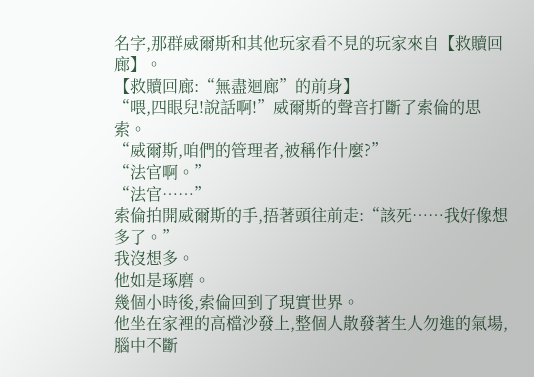名字,那群威爾斯和其他玩家看不見的玩家來自【救贖回廊】。
【救贖回廊:“無盡迴廊”的前身】
“喂,四眼兒!說話啊!”威爾斯的聲音打斷了索倫的思索。
“威爾斯,咱們的管理者,被稱作什麼?”
“法官啊。”
“法官……”
索倫拍開威爾斯的手,捂著頭往前走:“該死……我好像想多了。”
我沒想多。
他如是琢磨。
幾個小時後,索倫回到了現實世界。
他坐在家裡的高檔沙發上,整個人散發著生人勿進的氣場,腦中不斷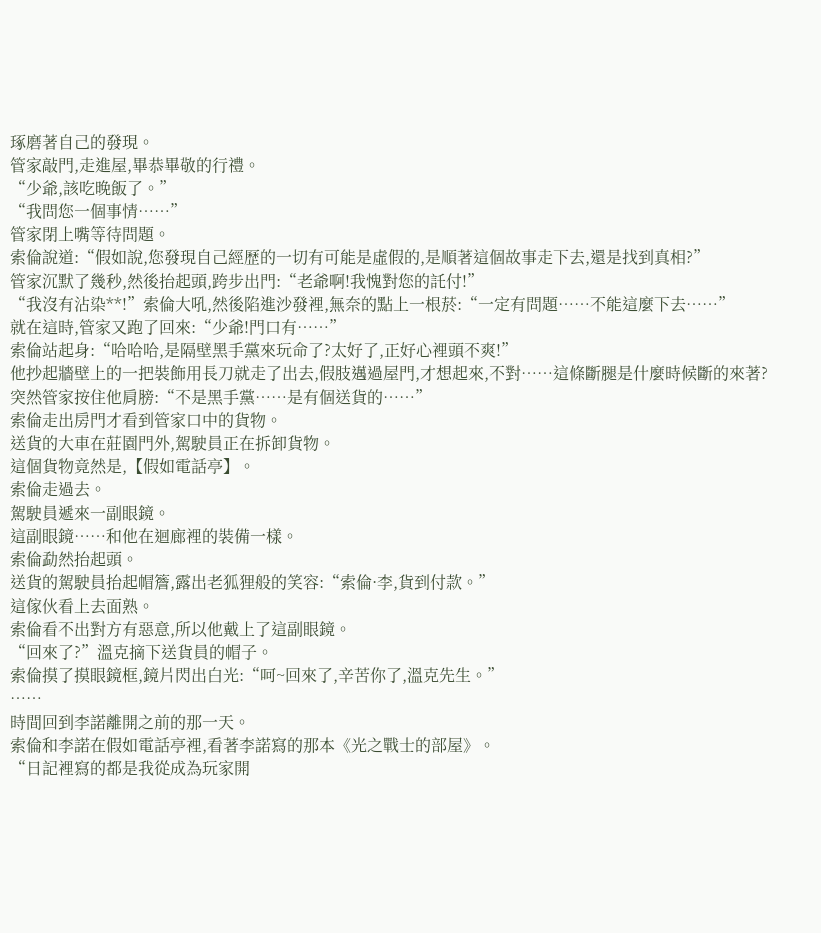琢磨著自己的發現。
管家敲門,走進屋,畢恭畢敬的行禮。
“少爺,該吃晚飯了。”
“我問您一個事情……”
管家閉上嘴等待問題。
索倫說道:“假如說,您發現自己經歷的一切有可能是虛假的,是順著這個故事走下去,還是找到真相?”
管家沉默了幾秒,然後抬起頭,跨步出門:“老爺啊!我愧對您的託付!”
“我沒有沾染**!”索倫大吼,然後陷進沙發裡,無奈的點上一根菸:“一定有問題……不能這麼下去……”
就在這時,管家又跑了回來:“少爺!門口有……”
索倫站起身:“哈哈哈,是隔壁黑手黨來玩命了?太好了,正好心裡頭不爽!”
他抄起牆壁上的一把裝飾用長刀就走了出去,假肢邁過屋門,才想起來,不對……這條斷腿是什麼時候斷的來著?
突然管家按住他肩膀:“不是黑手黨……是有個送貨的……”
索倫走出房門才看到管家口中的貨物。
送貨的大車在莊園門外,駕駛員正在拆卸貨物。
這個貨物竟然是,【假如電話亭】。
索倫走過去。
駕駛員遞來一副眼鏡。
這副眼鏡……和他在迴廊裡的裝備一樣。
索倫勐然抬起頭。
送貨的駕駛員抬起帽簷,露出老狐狸般的笑容:“索倫·李,貨到付款。”
這傢伙看上去面熟。
索倫看不出對方有惡意,所以他戴上了這副眼鏡。
“回來了?”溫克摘下送貨員的帽子。
索倫摸了摸眼鏡框,鏡片閃出白光:“呵~回來了,辛苦你了,溫克先生。”
……
時間回到李諾離開之前的那一天。
索倫和李諾在假如電話亭裡,看著李諾寫的那本《光之戰士的部屋》。
“日記裡寫的都是我從成為玩家開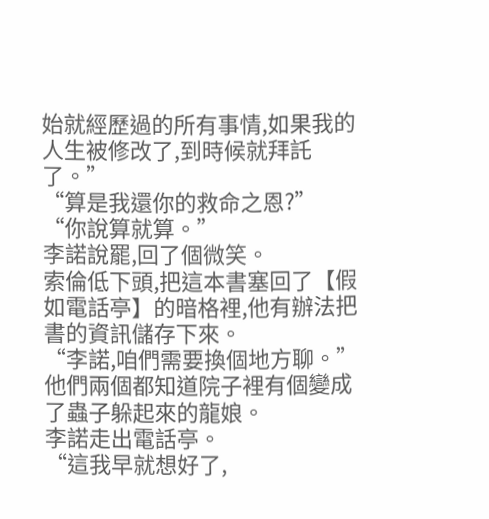始就經歷過的所有事情,如果我的人生被修改了,到時候就拜託了。”
“算是我還你的救命之恩?”
“你說算就算。”
李諾說罷,回了個微笑。
索倫低下頭,把這本書塞回了【假如電話亭】的暗格裡,他有辦法把書的資訊儲存下來。
“李諾,咱們需要換個地方聊。”
他們兩個都知道院子裡有個變成了蟲子躲起來的龍娘。
李諾走出電話亭。
“這我早就想好了,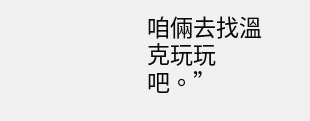咱倆去找溫克玩玩吧。”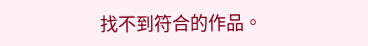找不到符合的作品。